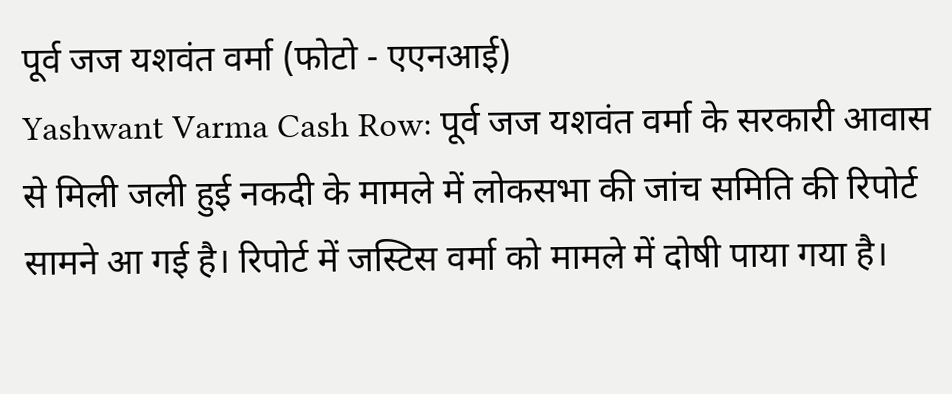पूर्व जज यशवंत वर्मा (फोटो - एएनआई)
Yashwant Varma Cash Row: पूर्व जज यशवंत वर्मा के सरकारी आवास से मिली जली हुई नकदी के मामले में लोकसभा की जांच समिति की रिपोर्ट सामने आ गई है। रिपोर्ट में जस्टिस वर्मा को मामले में दोषी पाया गया है।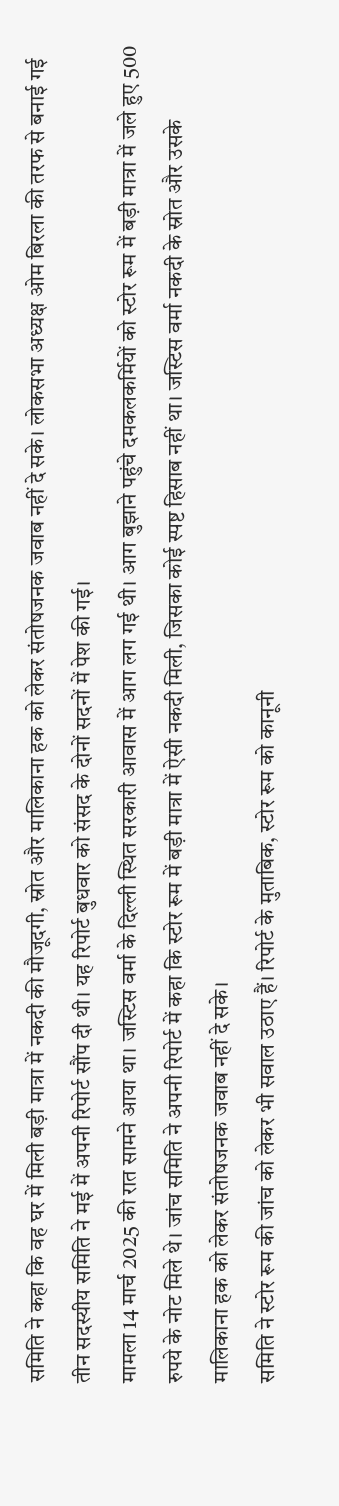समिति ने कहा कि वह घर में मिली बड़ी मात्रा में नकदी की मौजूदगी, स्रोत और मालिकाना हक को लेकर संतोषजनक जवाब नहीं दे सके। लोकसभा अध्यक्ष ओम बिरला की तरफ से बनाई गई तीन सदस्यीय समिति ने मई में अपनी रिपोर्ट सौंप दी थी। यह रिपोर्ट बुधवार को संसद के दोनों सदनों में पेश की गई।
मामला 14 मार्च 2025 की रात सामने आया था। जस्टिस वर्मा के दिल्ली स्थित सरकारी आवास में आग लग गई थी। आग बुझाने पहुंचे दमकलकर्मियों को स्टोर रूम में बड़ी मात्रा में जले हुए 500 रुपये के नोट मिले थे। जांच समिति ने अपनी रिपोर्ट में कहा कि स्टोर रूम में बड़ी मात्रा में ऐसी नकदी मिली, जिसका कोई स्पष्ट हिसाब नहीं था। जस्टिस वर्मा नकदी के स्रोत और उसके मालिकाना हक को लेकर संतोषजनक जवाब नहीं दे सके।
समिति ने स्टोर रूम की जांच को लेकर भी सवाल उठाए हैं। रिपोर्ट के मुताबिक, स्टोर रूम को कानूनी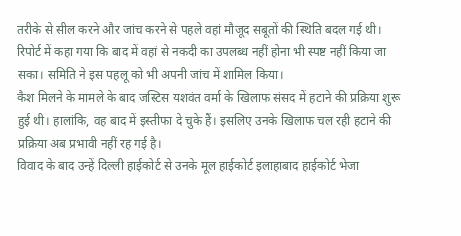तरीके से सील करने और जांच करने से पहले वहां मौजूद सबूतों की स्थिति बदल गई थी। रिपोर्ट में कहा गया कि बाद में वहां से नकदी का उपलब्ध नहीं होना भी स्पष्ट नहीं किया जा सका। समिति ने इस पहलू को भी अपनी जांच में शामिल किया।
कैश मिलने के मामले के बाद जस्टिस यशवंत वर्मा के खिलाफ संसद में हटाने की प्रक्रिया शुरू हुई थी। हालांकि, वह बाद में इस्तीफा दे चुके हैं। इसलिए उनके खिलाफ चल रही हटाने की प्रक्रिया अब प्रभावी नहीं रह गई है।
विवाद के बाद उन्हें दिल्ली हाईकोर्ट से उनके मूल हाईकोर्ट इलाहाबाद हाईकोर्ट भेजा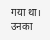गया था। उनका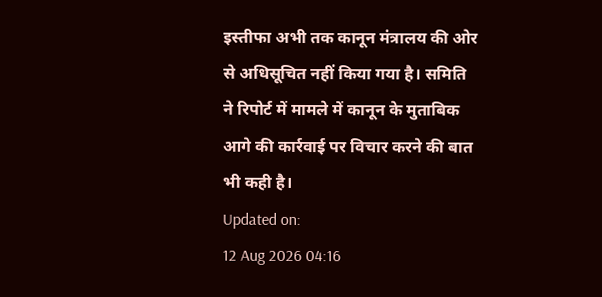इस्तीफा अभी तक कानून मंत्रालय की ओर से अधिसूचित नहीं किया गया है। समिति ने रिपोर्ट में मामले में कानून के मुताबिक आगे की कार्रवाई पर विचार करने की बात भी कही है।
Updated on:
12 Aug 2026 04:16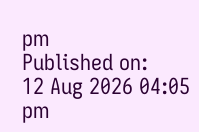pm
Published on:
12 Aug 2026 04:05 pm